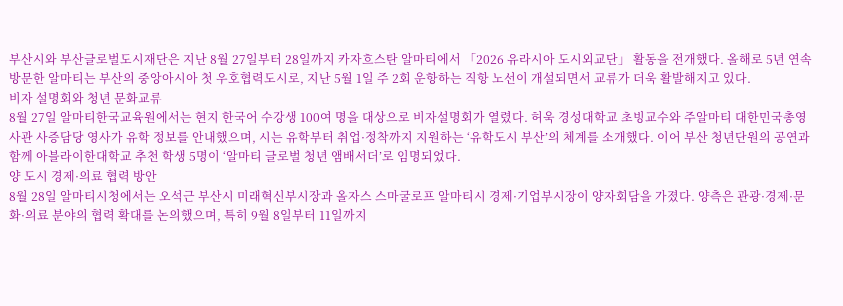부산시와 부산글로벌도시재단은 지난 8월 27일부터 28일까지 카자흐스탄 알마티에서 「2026 유라시아 도시외교단」 활동을 전개했다. 올해로 5년 연속 방문한 알마티는 부산의 중앙아시아 첫 우호협력도시로, 지난 5월 1일 주 2회 운항하는 직항 노선이 개설되면서 교류가 더욱 활발해지고 있다.
비자 설명회와 청년 문화교류
8월 27일 알마티한국교육원에서는 현지 한국어 수강생 100여 명을 대상으로 비자설명회가 열렸다. 허욱 경성대학교 초빙교수와 주알마티 대한민국총영사관 사증담당 영사가 유학 정보를 안내했으며, 시는 유학부터 취업·정착까지 지원하는 ‘유학도시 부산’의 체계를 소개했다. 이어 부산 청년단원의 공연과 함께 아블라이한대학교 추천 학생 5명이 ‘알마티 글로벌 청년 앰배서더’로 임명되었다.
양 도시 경제·의료 협력 방안
8월 28일 알마티시청에서는 오석근 부산시 미래혁신부시장과 올자스 스마굴로프 알마티시 경제·기업부시장이 양자회담을 가졌다. 양측은 관광·경제·문화·의료 분야의 협력 확대를 논의했으며, 특히 9월 8일부터 11일까지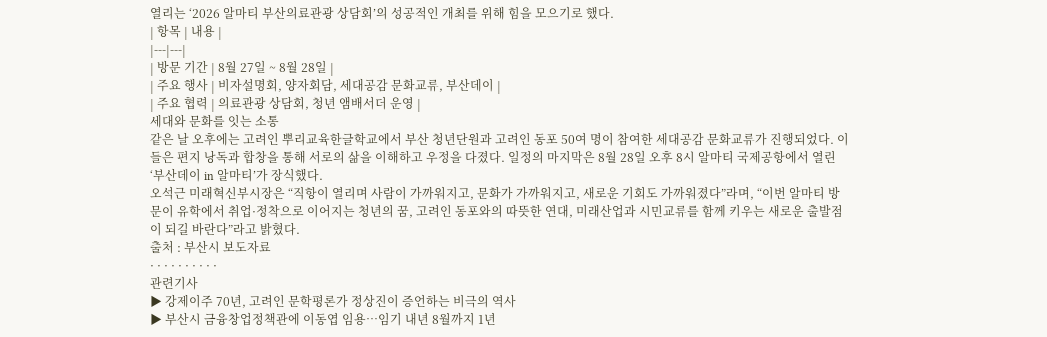열리는 ‘2026 알마티 부산의료관광 상담회’의 성공적인 개최를 위해 힘을 모으기로 했다.
| 항목 | 내용 |
|---|---|
| 방문 기간 | 8월 27일 ~ 8월 28일 |
| 주요 행사 | 비자설명회, 양자회담, 세대공감 문화교류, 부산데이 |
| 주요 협력 | 의료관광 상담회, 청년 앰배서더 운영 |
세대와 문화를 잇는 소통
같은 날 오후에는 고려인 뿌리교육한글학교에서 부산 청년단원과 고려인 동포 50여 명이 참여한 세대공감 문화교류가 진행되었다. 이들은 편지 낭독과 합창을 통해 서로의 삶을 이해하고 우정을 다졌다. 일정의 마지막은 8월 28일 오후 8시 알마티 국제공항에서 열린 ‘부산데이 in 알마티’가 장식했다.
오석근 미래혁신부시장은 “직항이 열리며 사람이 가까워지고, 문화가 가까워지고, 새로운 기회도 가까워졌다”라며, “이번 알마티 방문이 유학에서 취업·정착으로 이어지는 청년의 꿈, 고려인 동포와의 따뜻한 연대, 미래산업과 시민교류를 함께 키우는 새로운 출발점이 되길 바란다”라고 밝혔다.
출처 : 부산시 보도자료
· · · · · · · · · ·
관련기사
▶ 강제이주 70년, 고려인 문학평론가 정상진이 증언하는 비극의 역사
▶ 부산시 금융창업정책관에 이동엽 임용…임기 내년 8월까지 1년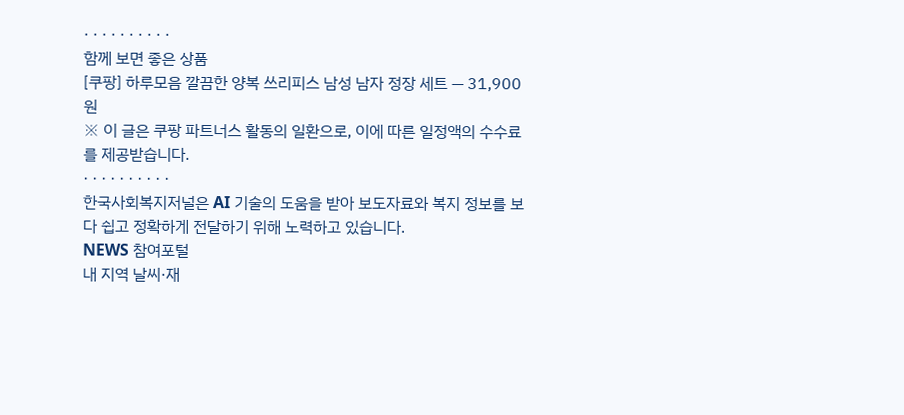· · · · · · · · · ·
함께 보면 좋은 상품
[쿠팡] 하루모음 깔끔한 양복 쓰리피스 남성 남자 정장 세트 — 31,900원
※ 이 글은 쿠팡 파트너스 활동의 일환으로, 이에 따른 일정액의 수수료를 제공받습니다.
· · · · · · · · · ·
한국사회복지저널은 AI 기술의 도움을 받아 보도자료와 복지 정보를 보다 쉽고 정확하게 전달하기 위해 노력하고 있습니다.
NEWS 참여포털
내 지역 날씨·재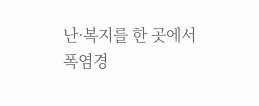난·복지를 한 곳에서
폭염경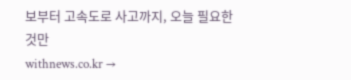보부터 고속도로 사고까지, 오늘 필요한 것만
withnews.co.kr →